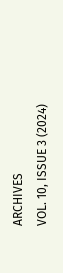ARCHIVES
VOL. 10, ISSUE 3 (2024)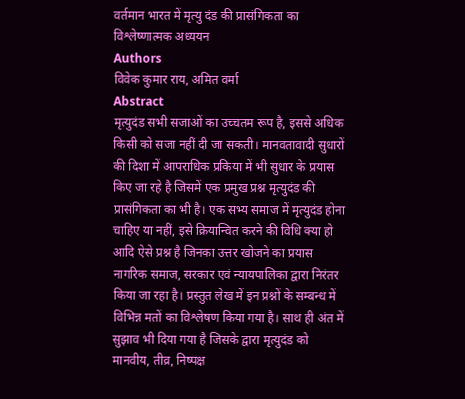वर्तमान भारत में मृत्यु दंड की प्रासंगिकता का विश्लेष्णात्मक अध्ययन
Authors
विवेक कुमार राय, अमित वर्मा
Abstract
मृत्युदंड सभी सजाओं का उच्चतम रूप है, इससे अधिक किसी को सजा नहीं दी जा सकती। मानवतावादी सुधारों की दिशा में आपराधिक प्रकिया में भी सुधार के प्रयास किए जा रहे है जिसमें एक प्रमुख प्रश्न मृत्युदंड की प्रासंगिकता का भी है। एक सभ्य समाज में मृत्युदंड होना चाहिए या नहीं, इसे क्रियान्वित करने की विधि क्या हो आदि ऐसे प्रश्न है जिनका उत्तर खोजने का प्रयास नागरिक समाज, सरकार एवं न्यायपालिका द्वारा निरंतर किया जा रहा है। प्रस्तुत लेख में इन प्रश्नों के सम्बन्ध में विभिन्न मतों का विश्लेषण किया गया है। साथ ही अंत में सुझाव भी दिया गया है जिसके द्वारा मृत्युदंड को मानवीय, तीव्र, निष्पक्ष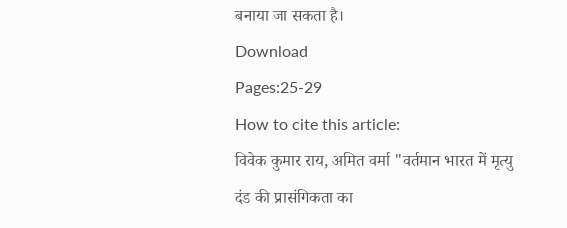बनाया जा सकता है।
Download
Pages:25-29
How to cite this article:
विवेक कुमार राय, अमित वर्मा "वर्तमान भारत में मृत्यु दंड की प्रासंगिकता का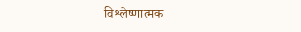विश्लेष्णात्मक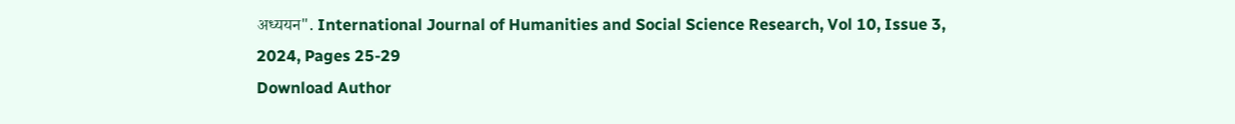अध्ययन". International Journal of Humanities and Social Science Research, Vol 10, Issue 3, 2024, Pages 25-29
Download Author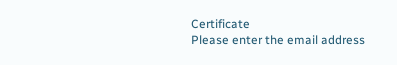Certificate
Please enter the email address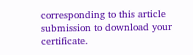corresponding to this article submission to download your certificate.